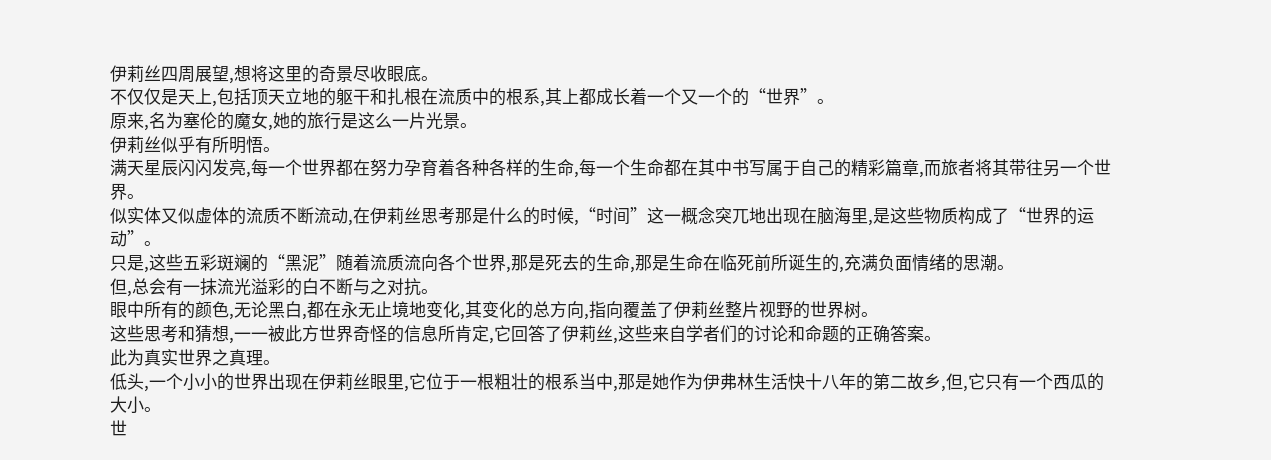伊莉丝四周展望,想将这里的奇景尽收眼底。
不仅仅是天上,包括顶天立地的躯干和扎根在流质中的根系,其上都成长着一个又一个的“世界”。
原来,名为塞伦的魔女,她的旅行是这么一片光景。
伊莉丝似乎有所明悟。
满天星辰闪闪发亮,每一个世界都在努力孕育着各种各样的生命,每一个生命都在其中书写属于自己的精彩篇章,而旅者将其带往另一个世界。
似实体又似虚体的流质不断流动,在伊莉丝思考那是什么的时候,“时间”这一概念突兀地出现在脑海里,是这些物质构成了“世界的运动”。
只是,这些五彩斑斓的“黑泥”随着流质流向各个世界,那是死去的生命,那是生命在临死前所诞生的,充满负面情绪的思潮。
但,总会有一抹流光溢彩的白不断与之对抗。
眼中所有的颜色,无论黑白,都在永无止境地变化,其变化的总方向,指向覆盖了伊莉丝整片视野的世界树。
这些思考和猜想,一一被此方世界奇怪的信息所肯定,它回答了伊莉丝,这些来自学者们的讨论和命题的正确答案。
此为真实世界之真理。
低头,一个小小的世界出现在伊莉丝眼里,它位于一根粗壮的根系当中,那是她作为伊弗林生活快十八年的第二故乡,但,它只有一个西瓜的大小。
世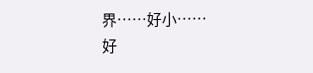界……好小……
好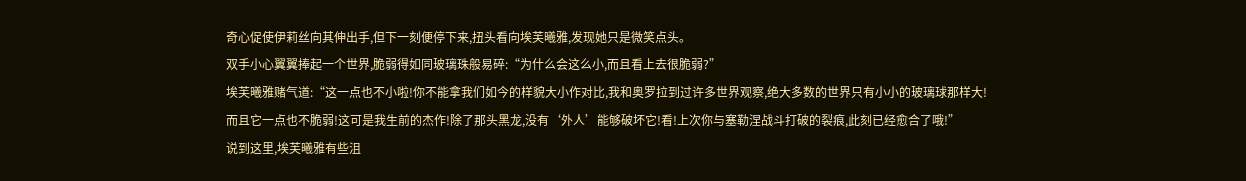奇心促使伊莉丝向其伸出手,但下一刻便停下来,扭头看向埃芙曦雅,发现她只是微笑点头。
双手小心翼翼捧起一个世界,脆弱得如同玻璃珠般易碎:“为什么会这么小,而且看上去很脆弱?”
埃芙曦雅赌气道:“这一点也不小啦!你不能拿我们如今的样貌大小作对比,我和奥罗拉到过许多世界观察,绝大多数的世界只有小小的玻璃球那样大!
而且它一点也不脆弱!这可是我生前的杰作!除了那头黑龙,没有‘外人’能够破坏它!看!上次你与塞勒涅战斗打破的裂痕,此刻已经愈合了哦!”
说到这里,埃芙曦雅有些沮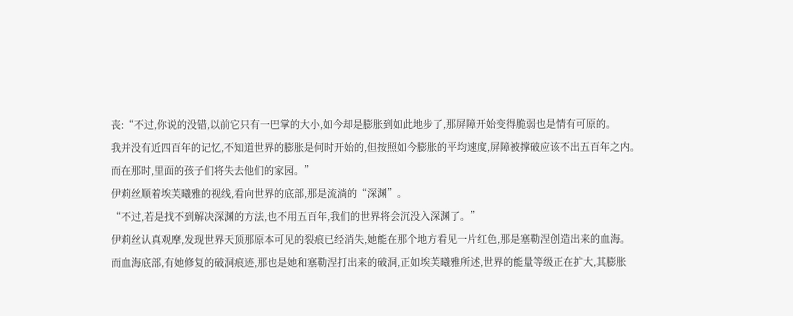丧:“不过,你说的没错,以前它只有一巴掌的大小,如今却是膨胀到如此地步了,那屏障开始变得脆弱也是情有可原的。
我并没有近四百年的记忆,不知道世界的膨胀是何时开始的,但按照如今膨胀的平均速度,屏障被撑破应该不出五百年之内。
而在那时,里面的孩子们将失去他们的家园。”
伊莉丝顺着埃芙曦雅的视线,看向世界的底部,那是流淌的“深渊”。
“不过,若是找不到解决深渊的方法,也不用五百年,我们的世界将会沉没入深渊了。”
伊莉丝认真观摩,发现世界天顶那原本可见的裂痕已经消失,她能在那个地方看见一片红色,那是塞勒涅创造出来的血海。
而血海底部,有她修复的破洞痕迹,那也是她和塞勒涅打出来的破洞,正如埃芙曦雅所述,世界的能量等级正在扩大,其膨胀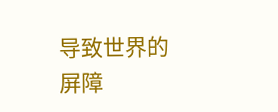导致世界的屏障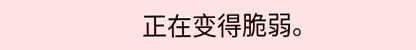正在变得脆弱。